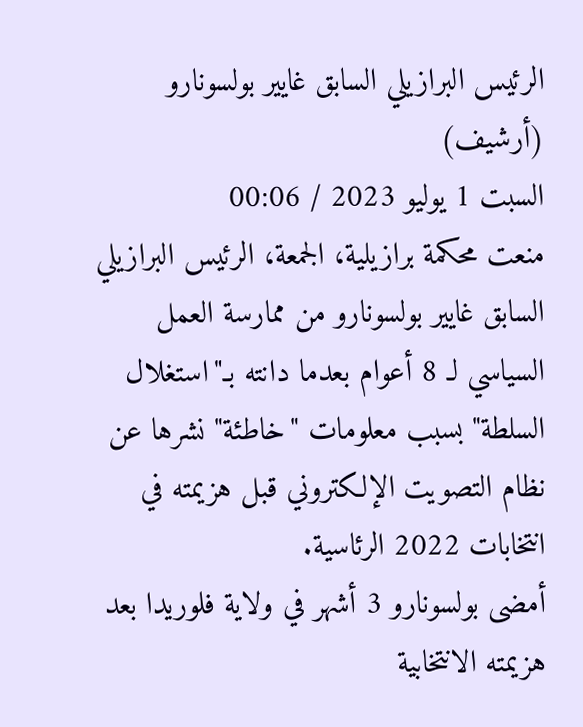الرئيس البرازيلي السابق غايير بولسونارو (أرشيف)
السبت 1 يوليو 2023 / 00:06
منعت محكمة برازيلية، الجمعة، الرئيس البرازيلي السابق غايير بولسونارو من ممارسة العمل السياسي لـ 8 أعوام بعدما دانته بـ"استغلال السلطة" بسبب معلومات "خاطئة" نشرها عن نظام التصويت الإلكتروني قبل هزيمته في انتخابات 2022 الرئاسية.
أمضى بولسونارو 3 أشهر في ولاية فلوريدا بعد هزيمته الانتخابية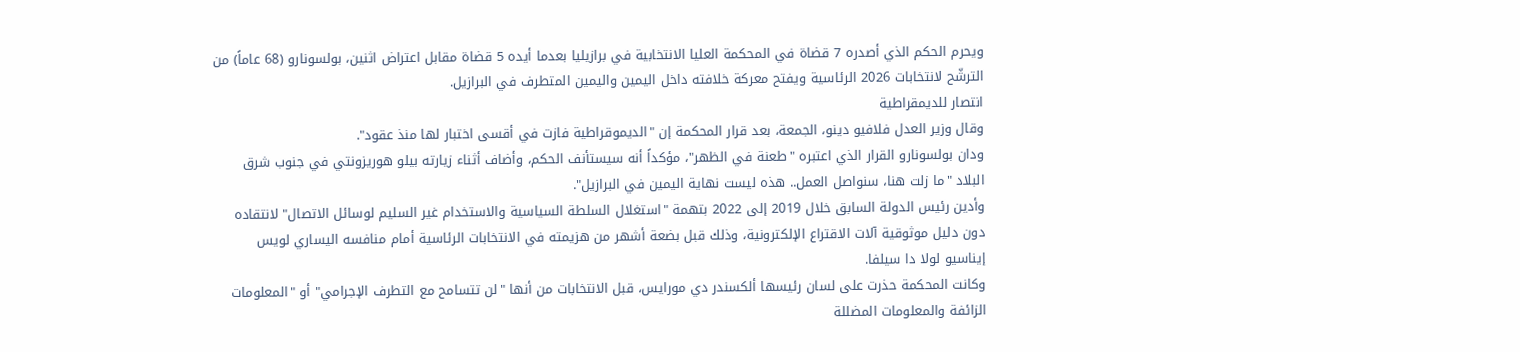ويحرم الحكم الذي أصدره 7 قضاة في المحكمة العليا الانتخابية في برازيليا بعدما أيده 5 قضاة مقابل اعتراض اثنين، بولسونارو (68 عاماً) من الترشّح لانتخابات 2026 الرئاسية ويفتح معركة خلافته داخل اليمين واليمين المتطرف في البرازيل.
انتصار للديمقراطية
وقال وزير العدل فلافيو دينو، الجمعة، بعد قرار المحكمة إن "الديموقراطية فازت في أقسى اختبار لها منذ عقود".
ودان بولسونارو القرار الذي اعتبره "طعنة في الظهر"، مؤكداً أنه سيستأنف الحكم، وأضاف أثناء زيارته بيلو هوريزونتي في جنوب شرق البلاد "ما زلت هنا، سنواصل العمل.. هذه ليست نهاية اليمين في البرازيل".
وأدين رئيس الدولة السابق خلال 2019 إلى 2022 بتهمة "استغلال السلطة السياسية والاستخدام غير السليم لوسائل الاتصال" لانتقاده دون دليل موثوقية آلات الاقتراع الإلكترونية، وذلك قبل بضعة أشهر من هزيمته في الانتخابات الرئاسية أمام منافسه اليساري لويس إيناسيو لولا دا سيلفا.
وكانت المحكمة حذرت على لسان رئيسها ألكسندر دي مورايس، قبل الانتخابات من أنها "لن تتسامح مع التطرف الإجرامي" أو "المعلومات الزائفة والمعلومات المضللة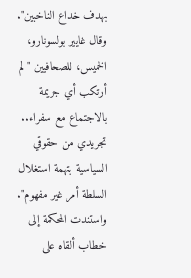بهدف خداع الناخبين".
وقال غايير بولسونارو، الخميس، للصحافيين "لم أرتكب أي جريمة بالاجتماع مع سفراء.. تجريدي من حقوقي السياسية بتهمة استغلال السلطة أمر غير مفهوم".
واستندت المحكمة إلى خطاب ألقاه على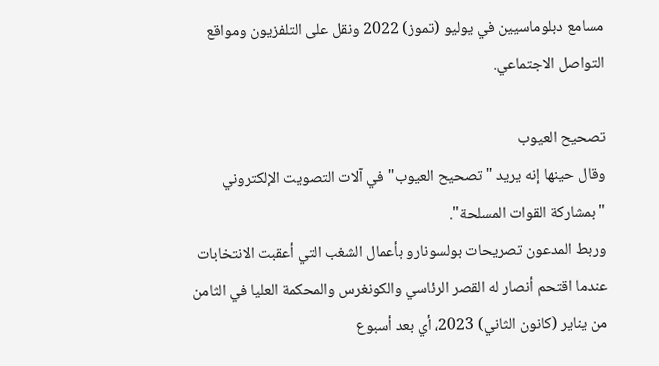مسامع دبلوماسيين في يوليو (تموز) 2022 ونقل على التلفزيون ومواقع التواصل الاجتماعي.

تصحيح العيوب
وقال حينها إنه يريد "تصحيح العيوب" في آلات التصويت الإلكتروني "بمشاركة القوات المسلحة".
وربط المدعون تصريحات بولسونارو بأعمال الشغب التي أعقبت الانتخابات عندما اقتحم أنصار له القصر الرئاسي والكونغرس والمحكمة العليا في الثامن من يناير (كانون الثاني) 2023، أي بعد أسبوع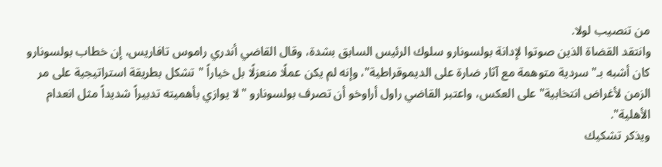من تنصيب لولا.
وانتقد القضاة الذين صوتوا لإدانة بولسونارو سلوك الرئيس السابق بشدة، وقال القاضي أندري راموس تافاريس، إن خطاب بولسونارو كان أشبه بـ"سردية متوهمة مع آثار ضارة على الديموقراطية"، وإنه لم يكن عملًا منعزلًا بل خياراً "تشكل بطريقة استراتيجية على مر الزمن لأغراض انتخابية" على العكس، واعتبر القاضي راول أراوخو أن تصرف بولسونارو "لا يوازي بأهميته تدبيراً شديداً مثل انعدام الأهلية".
ويذكر تشكيك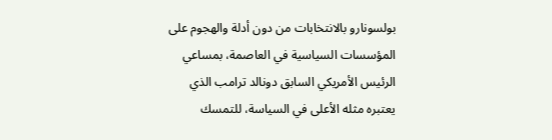بولسونارو بالانتخابات من دون أدلة والهجوم على المؤسسات السياسية في العاصمة، بمساعي الرئيس الأمريكي السابق دونالد ترامب الذي يعتبره مثله الأعلى في السياسة، للتمسك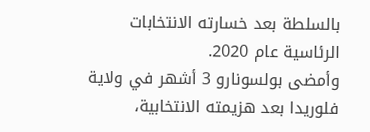بالسلطة بعد خسارته الانتخابات الرئاسية عام 2020.
وأمضى بولسونارو 3 أشهر في ولاية فلوريدا بعد هزيمته الانتخابية،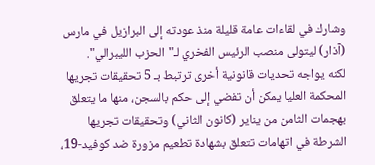وشارك في لقاءات عامة قليلة منذ عودته إلى البرازيل في مارس (آذار) ليتولى منصب الرئيس الفخري لـ"الحزب الليبرالي".
لكنه يواجه تحديات قانونية أخرى ترتبط بـ 5 تحقيقات تجريها المحكمة العليا يمكن أن تفضي إلى حكم بالسجن، منها ما يتعلق بهجمات الثامن من يناير (كانون الثاني) وتحقيقات تجريها الشرطة في اتهامات تتعلق بشهادة تطعيم مزورة ضد كوفيد-19،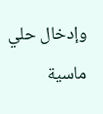وإدخال حلي ماسية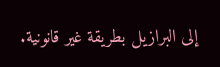إلى البرازيل بطريقة غير قانونية.